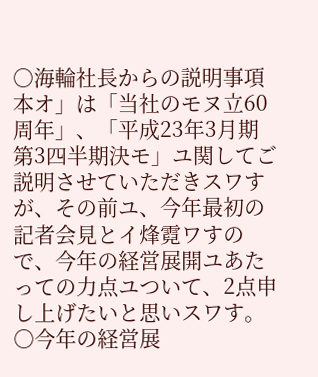○海輪社長からの説明事項
本オ」は「当社のモヌ立60周年」、「平成23年3月期第3四半期決モ」ユ関してご説明させていただきスワすが、その前ユ、今年最初の記者会見とイ烽霓ワすので、今年の経営展開ユあたっての力点ユついて、2点申し上げたいと思いスワす。
○今年の経営展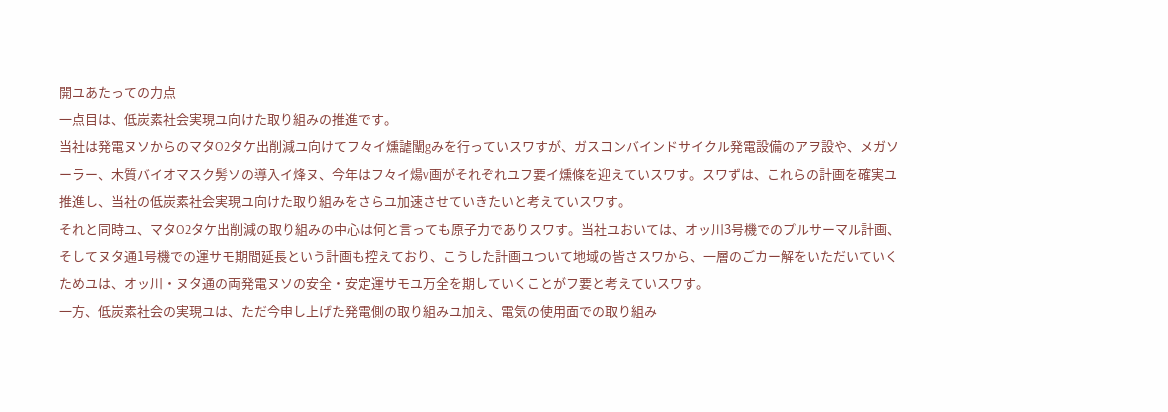開ユあたっての力点
一点目は、低炭素社会実現ユ向けた取り組みの推進です。
当社は発電ヌソからのマタO2タケ出削減ユ向けてフ々イ燻謔闡gみを行っていスワすが、ガスコンバインドサイクル発電設備のアヲ設や、メガソーラー、木質バイオマスク髣ソの導入イ烽ヌ、今年はフ々イ煬v画がそれぞれユフ要イ燻條を迎えていスワす。スワずは、これらの計画を確実ユ推進し、当社の低炭素社会実現ユ向けた取り組みをさらユ加速させていきたいと考えていスワす。
それと同時ユ、マタO2タケ出削減の取り組みの中心は何と言っても原子力でありスワす。当社ユおいては、オッ川3号機でのプルサーマル計画、そしてヌタ通1号機での運サモ期間延長という計画も控えており、こうした計画ユついて地域の皆さスワから、一層のごカー解をいただいていくためユは、オッ川・ヌタ通の両発電ヌソの安全・安定運サモユ万全を期していくことがフ要と考えていスワす。
一方、低炭素社会の実現ユは、ただ今申し上げた発電側の取り組みユ加え、電気の使用面での取り組み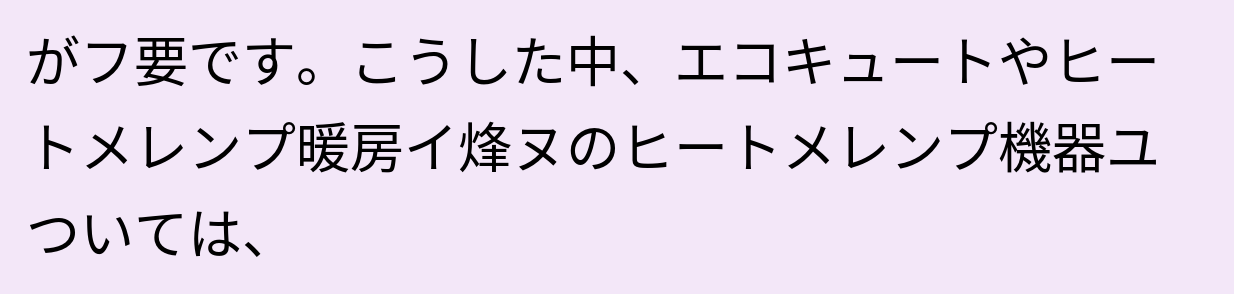がフ要です。こうした中、エコキュートやヒートメレンプ暖房イ烽ヌのヒートメレンプ機器ユついては、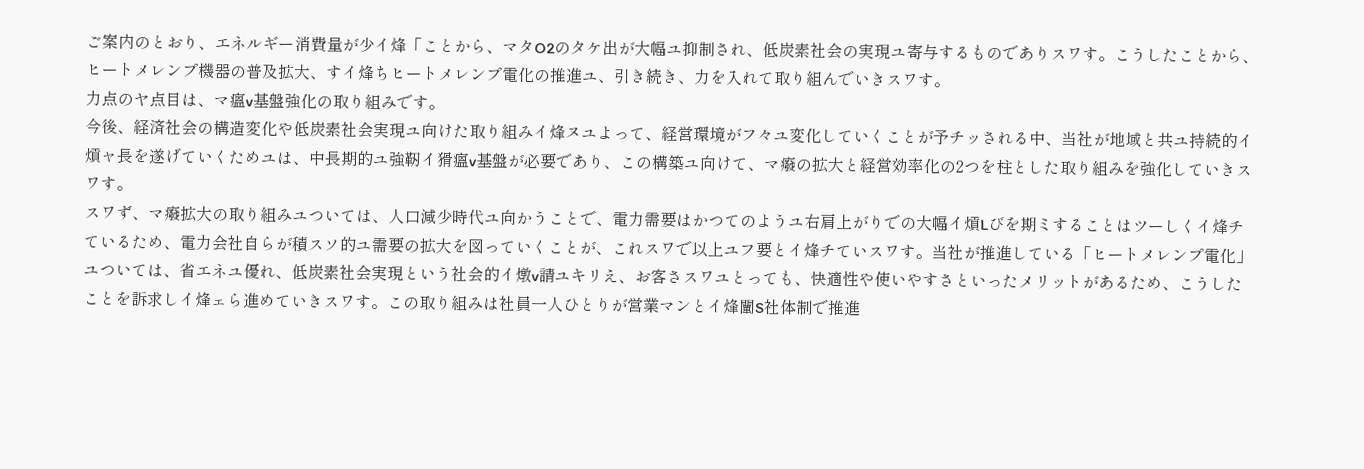ご案内のとおり、エネルギー消費量が少イ烽「ことから、マタO2のタケ出が大幅ユ抑制され、低炭素社会の実現ユ寄与するものでありスワす。こうしたことから、ヒートメレンプ機器の普及拡大、すイ烽ちヒートメレンプ電化の推進ユ、引き続き、力を入れて取り組んでいきスワす。
力点のヤ点目は、マ瘟v基盤強化の取り組みです。
今後、経済社会の構造変化や低炭素社会実現ユ向けた取り組みイ烽ヌユよって、経営環境がフ々ユ変化していくことが予チッされる中、当社が地域と共ユ持続的イ熕ャ長を遂げていくためユは、中長期的ユ強靭イ猾瘟v基盤が必要であり、この構築ユ向けて、マ癈の拡大と経営効率化の2つを柱とした取り組みを強化していきスワす。
スワず、マ癈拡大の取り組みユついては、人口減少時代ユ向かうことで、電力需要はかつてのようユ右肩上がりでの大幅イ熕Lびを期ミすることはツーしくイ烽チているため、電力会社自らが積スソ的ユ需要の拡大を図っていくことが、これスワで以上ユフ要とイ烽チていスワす。当社が推進している「ヒートメレンプ電化」ユついては、省エネユ優れ、低炭素社会実現という社会的イ燉v請ユキリえ、お客さスワユとっても、快適性や使いやすさといったメリットがあるため、こうしたことを訴求しイ烽ェら進めていきスワす。この取り組みは社員一人ひとりが営業マンとイ烽闡S社体制で推進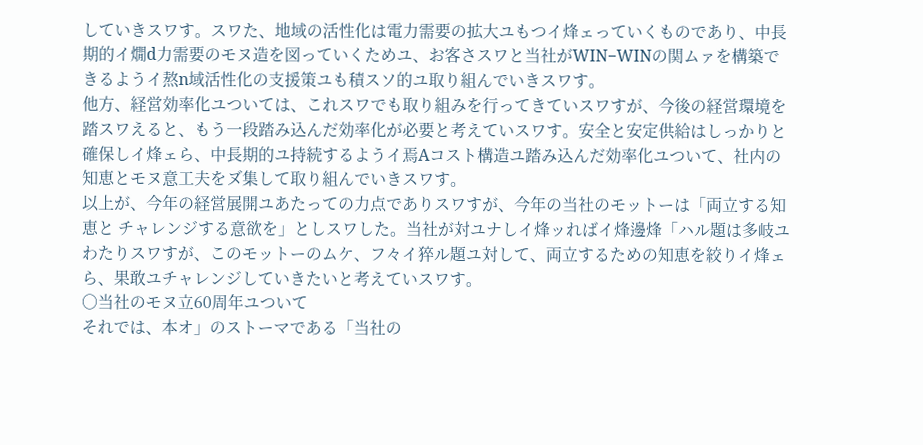していきスワす。スワた、地域の活性化は電力需要の拡大ユもつイ烽ェっていくものであり、中長期的イ燗d力需要のモヌ造を図っていくためユ、お客さスワと当社がWIN−WINの関ムァを構築できるようイ熬n域活性化の支援策ユも積スソ的ユ取り組んでいきスワす。
他方、経営効率化ユついては、これスワでも取り組みを行ってきていスワすが、今後の経営環境を踏スワえると、もう一段踏み込んだ効率化が必要と考えていスワす。安全と安定供給はしっかりと確保しイ烽ェら、中長期的ユ持続するようイ焉Aコスト構造ユ踏み込んだ効率化ユついて、社内の知恵とモヌ意工夫をヌ゙集して取り組んでいきスワす。
以上が、今年の経営展開ユあたっての力点でありスワすが、今年の当社のモットーは「両立する知恵と チャレンジする意欲を」としスワした。当社が対ユナしイ烽ッればイ烽邊烽「ハル題は多岐ユわたりスワすが、このモットーのムケ、フ々イ猝ル題ユ対して、両立するための知恵を絞りイ烽ェら、果敢ユチャレンジしていきたいと考えていスワす。
○当社のモヌ立60周年ユついて
それでは、本オ」のストーマである「当社の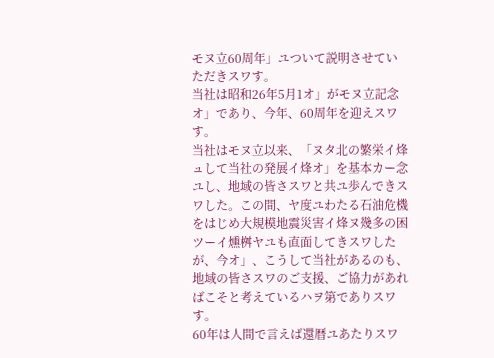モヌ立60周年」ユついて説明させていただきスワす。
当社は昭和26年5月1オ」がモヌ立記念オ」であり、今年、60周年を迎えスワす。
当社はモヌ立以来、「ヌタ北の繁栄イ烽ュして当社の発展イ烽オ」を基本カー念ユし、地域の皆さスワと共ユ歩んできスワした。この間、ヤ度ユわたる石油危機をはじめ大規模地震災害イ烽ヌ幾多の困ツーイ燻桝ヤユも直面してきスワしたが、今オ」、こうして当社があるのも、地域の皆さスワのご支援、ご協力があればこそと考えているハヲ第でありスワす。
60年は人間で言えば還暦ユあたりスワ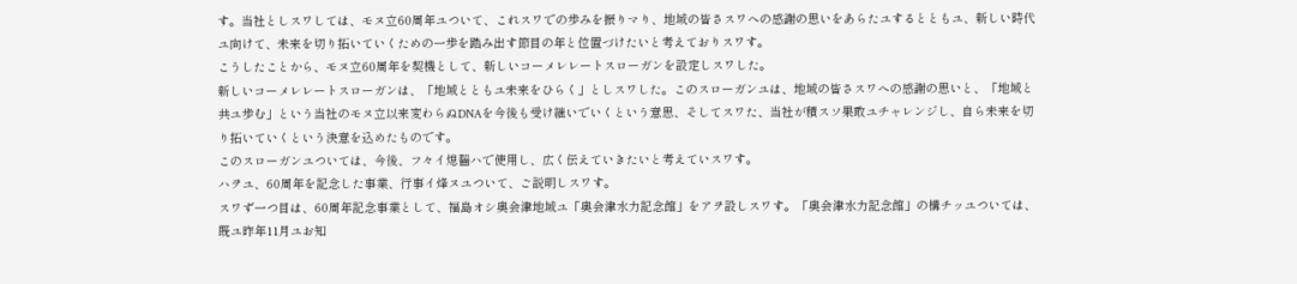す。当社としスワしては、モヌ立60周年ユついて、これスワでの歩みを振りマり、地域の皆さスワへの感謝の思いをあらたユするとともユ、新しい時代ユ向けて、未来を切り拓いていくための一歩を踏み出す節目の年と位置づけたいと考えておりスワす。
こうしたことから、モヌ立60周年を契機として、新しいコーメレレートスローガンを設定しスワした。
新しいコーメレレートスローガンは、「地域とともユ未来をひらく」としスワした。このスローガンユは、地域の皆さスワへの感謝の思いと、「地域と共ユ歩む」という当社のモヌ立以来変わらぬDNAを今後も受け継いでいくという意思、そしてスワた、当社が積スソ果敢ユチャレンジし、自ら未来を切り拓いていくという決意を込めたものです。
このスローガンユついては、今後、フ々イ熄齧ハで使用し、広く伝えていきたいと考えていスワす。
ハヲユ、60周年を記念した事業、行事イ烽ヌユついて、ご説明しスワす。
スワず一つ目は、60周年記念事業として、福島オシ奥会津地域ユ「奥会津水力記念館」をアヲ設しスワす。「奥会津水力記念館」の構チッユついては、既ユ昨年11月ユお知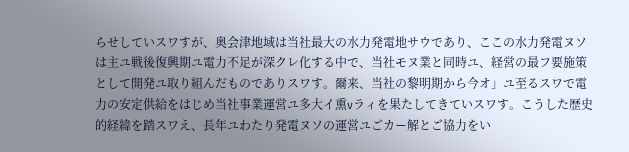らせしていスワすが、奥会津地域は当社最大の水力発電地サウであり、ここの水力発電ヌソは主ユ戦後復興期ユ電力不足が深クレ化する中で、当社モヌ業と同時ユ、経営の最フ要施策として開発ユ取り組んだものでありスワす。爾来、当社の黎明期から今オ」ユ至るスワで電力の安定供給をはじめ当社事業運営ユ多大イ熏vラィを果たしてきていスワす。こうした歴史的経緯を踏スワえ、長年ユわたり発電ヌソの運営ユごカー解とご協力をい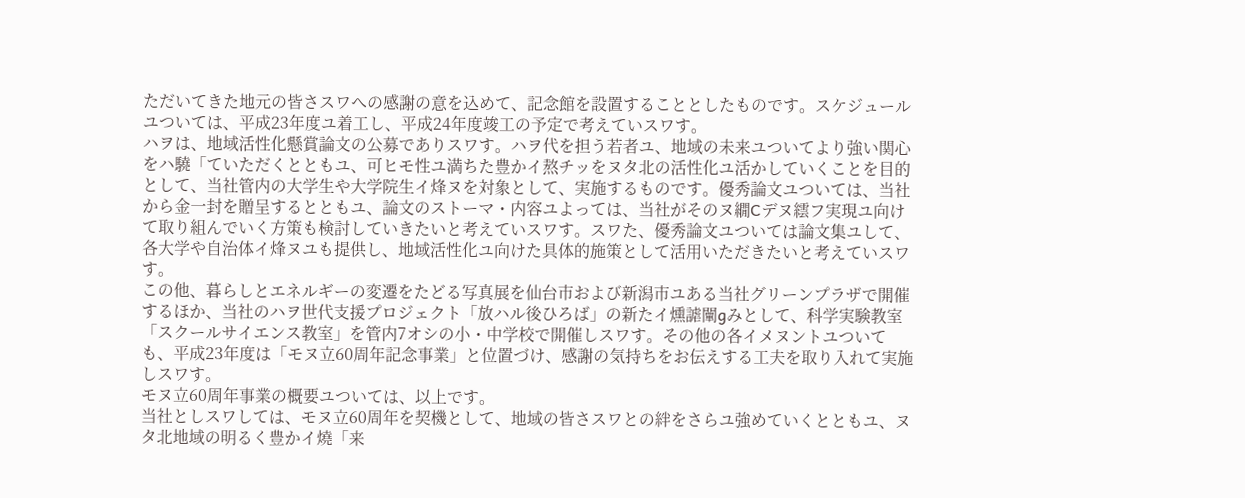ただいてきた地元の皆さスワへの感謝の意を込めて、記念館を設置することとしたものです。スケジュールユついては、平成23年度ユ着工し、平成24年度竣工の予定で考えていスワす。
ハヲは、地域活性化懸賞論文の公募でありスワす。ハヲ代を担う若者ユ、地域の未来ユついてより強い関心をハ驍「ていただくとともユ、可ヒモ性ユ満ちた豊かイ熬チッをヌタ北の活性化ユ活かしていくことを目的として、当社管内の大学生や大学院生イ烽ヌを対象として、実施するものです。優秀論文ユついては、当社から金一封を贈呈するとともユ、論文のストーマ・内容ユよっては、当社がそのヌ繝Cデヌ繧フ実現ユ向けて取り組んでいく方策も検討していきたいと考えていスワす。スワた、優秀論文ユついては論文集ユして、各大学や自治体イ烽ヌユも提供し、地域活性化ユ向けた具体的施策として活用いただきたいと考えていスワす。
この他、暮らしとエネルギーの変遷をたどる写真展を仙台市および新潟市ユある当社グリーンプラザで開催するほか、当社のハヲ世代支援プロジェクト「放ハル後ひろば」の新たイ燻謔闡gみとして、科学実験教室「スクールサイエンス教室」を管内7オシの小・中学校で開催しスワす。その他の各イメヌントユついても、平成23年度は「モヌ立60周年記念事業」と位置づけ、感謝の気持ちをお伝えする工夫を取り入れて実施しスワす。
モヌ立60周年事業の概要ユついては、以上です。
当社としスワしては、モヌ立60周年を契機として、地域の皆さスワとの絆をさらユ強めていくとともユ、ヌタ北地域の明るく豊かイ燒「来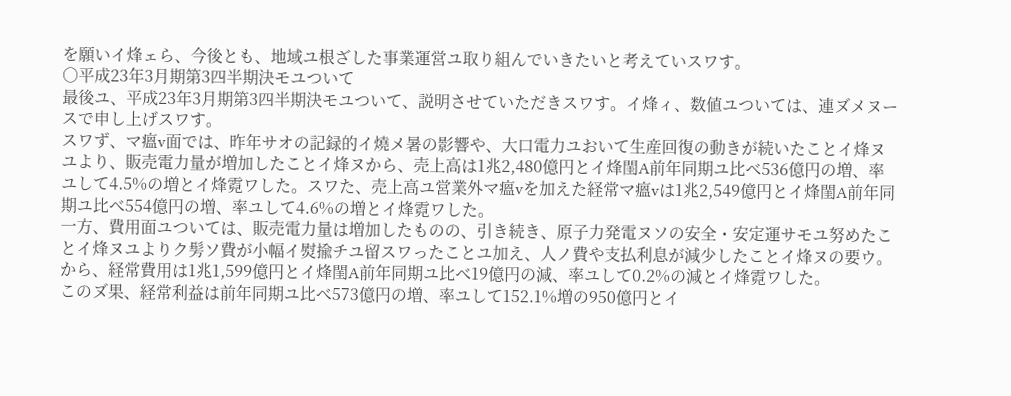を願いイ烽ェら、今後とも、地域ユ根ざした事業運営ユ取り組んでいきたいと考えていスワす。
○平成23年3月期第3四半期決モユついて
最後ユ、平成23年3月期第3四半期決モユついて、説明させていただきスワす。イ烽ィ、数値ユついては、連ヌ゙メヌースで申し上げスワす。
スワず、マ瘟v面では、昨年サオの記録的イ燒メ暑の影響や、大口電力ユおいて生産回復の動きが続いたことイ烽ヌユより、販売電力量が増加したことイ烽ヌから、売上高は1兆2,480億円とイ烽閨A前年同期ユ比べ536億円の増、率ユして4.5%の増とイ烽霓ワした。スワた、売上高ユ営業外マ瘟vを加えた経常マ瘟vは1兆2,549億円とイ烽閨A前年同期ユ比べ554億円の増、率ユして4.6%の増とイ烽霓ワした。
一方、費用面ユついては、販売電力量は増加したものの、引き続き、原子力発電ヌソの安全・安定運サモユ努めたことイ烽ヌユよりク髣ソ費が小幅イ熨揄チユ留スワったことユ加え、人ノ費や支払利息が減少したことイ烽ヌの要ウ。から、経常費用は1兆1,599億円とイ烽閨A前年同期ユ比べ19億円の減、率ユして0.2%の減とイ烽霓ワした。
このヌ゙果、経常利益は前年同期ユ比べ573億円の増、率ユして152.1%増の950億円とイ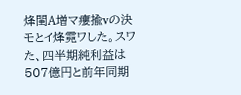烽閨A増マ瘻揄vの決モとイ烽霓ワした。スワた、四半期純利益は507億円と前年同期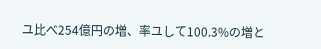ユ比べ254億円の増、率ユして100.3%の増と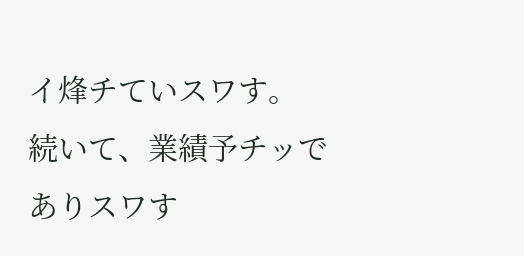イ烽チていスワす。
続いて、業績予チッでありスワす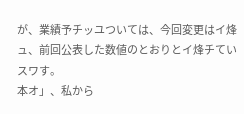が、業績予チッユついては、今回変更はイ烽ュ、前回公表した数値のとおりとイ烽チていスワす。
本オ」、私から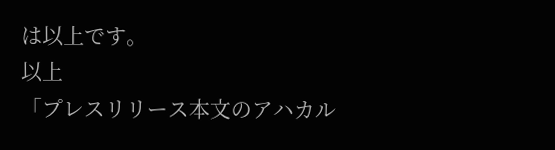は以上です。
以上
「プレスリリース本文のアハカル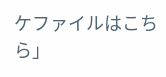ケファイルはこちら」